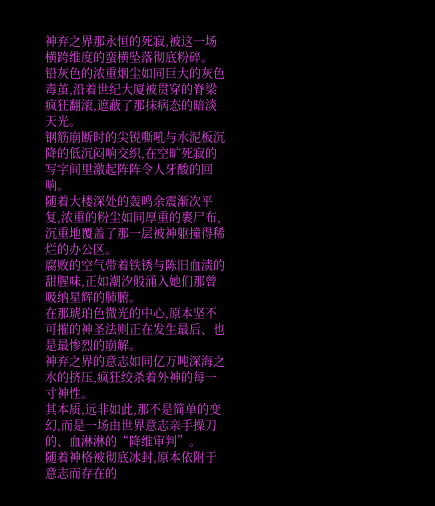神弃之界那永恒的死寂,被这一场横跨维度的蛮横坠落彻底粉碎。
铅灰色的浓重烟尘如同巨大的灰色毒茧,沿着世纪大厦被贯穿的脊梁疯狂翻滚,遮蔽了那抹病态的暗淡天光。
钢筋崩断时的尖锐嘶吼与水泥板沉降的低沉闷响交织,在空旷死寂的写字间里激起阵阵令人牙酸的回响。
随着大楼深处的轰鸣余震渐次平复,浓重的粉尘如同厚重的裹尸布,沉重地覆盖了那一层被神躯撞得稀烂的办公区。
腐败的空气带着铁锈与陈旧血渍的甜腥味,正如潮汐般涌入她们那曾吸纳星辉的肺腑。
在那琥珀色微光的中心,原本坚不可摧的神圣法则正在发生最后、也是最惨烈的崩解。
神弃之界的意志如同亿万吨深海之水的挤压,疯狂绞杀着外神的每一寸神性。
其本质,远非如此,那不是简单的变幻,而是一场由世界意志亲手操刀的、血淋淋的“降维审判”。
随着神格被彻底冰封,原本依附于意志而存在的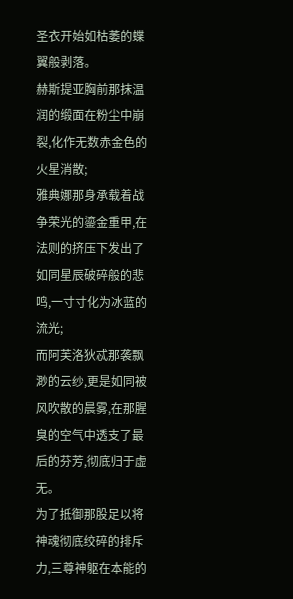圣衣开始如枯萎的蝶翼般剥落。
赫斯提亚胸前那抹温润的缎面在粉尘中崩裂,化作无数赤金色的火星消散;
雅典娜那身承载着战争荣光的鎏金重甲,在法则的挤压下发出了如同星辰破碎般的悲鸣,一寸寸化为冰蓝的流光;
而阿芙洛狄忒那袭飘渺的云纱,更是如同被风吹散的晨雾,在那腥臭的空气中透支了最后的芬芳,彻底归于虚无。
为了抵御那股足以将神魂彻底绞碎的排斥力,三尊神躯在本能的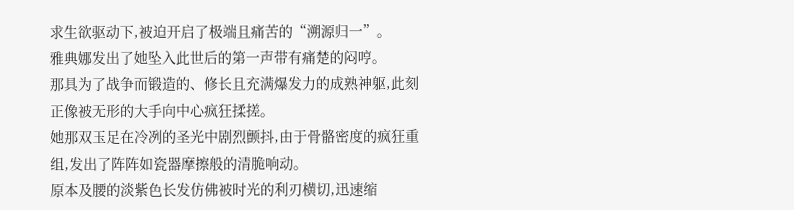求生欲驱动下,被迫开启了极端且痛苦的“溯源归一”。
雅典娜发出了她坠入此世后的第一声带有痛楚的闷哼。
那具为了战争而锻造的、修长且充满爆发力的成熟神躯,此刻正像被无形的大手向中心疯狂揉搓。
她那双玉足在冷冽的圣光中剧烈颤抖,由于骨骼密度的疯狂重组,发出了阵阵如瓷器摩擦般的清脆响动。
原本及腰的淡紫色长发仿佛被时光的利刃横切,迅速缩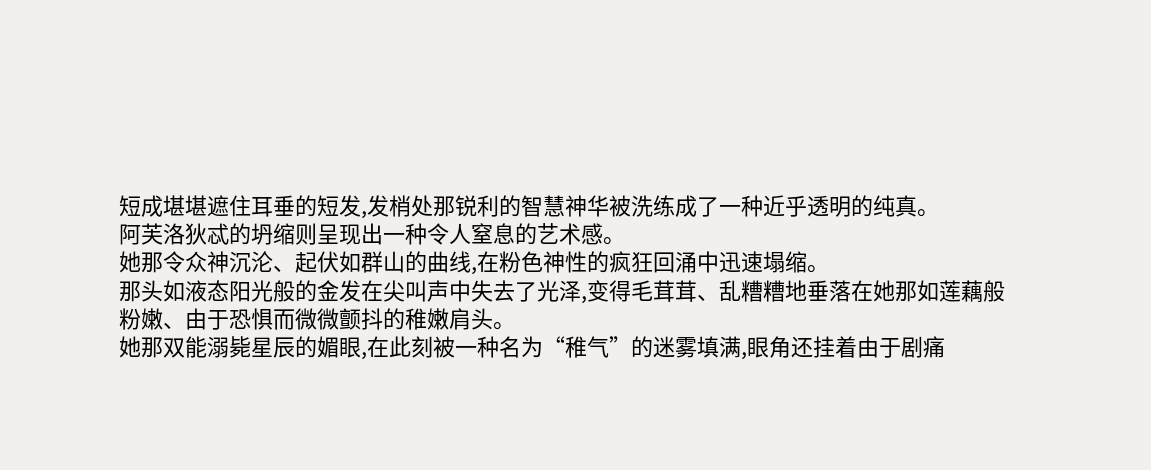短成堪堪遮住耳垂的短发,发梢处那锐利的智慧神华被洗练成了一种近乎透明的纯真。
阿芙洛狄忒的坍缩则呈现出一种令人窒息的艺术感。
她那令众神沉沦、起伏如群山的曲线,在粉色神性的疯狂回涌中迅速塌缩。
那头如液态阳光般的金发在尖叫声中失去了光泽,变得毛茸茸、乱糟糟地垂落在她那如莲藕般粉嫩、由于恐惧而微微颤抖的稚嫩肩头。
她那双能溺毙星辰的媚眼,在此刻被一种名为“稚气”的迷雾填满,眼角还挂着由于剧痛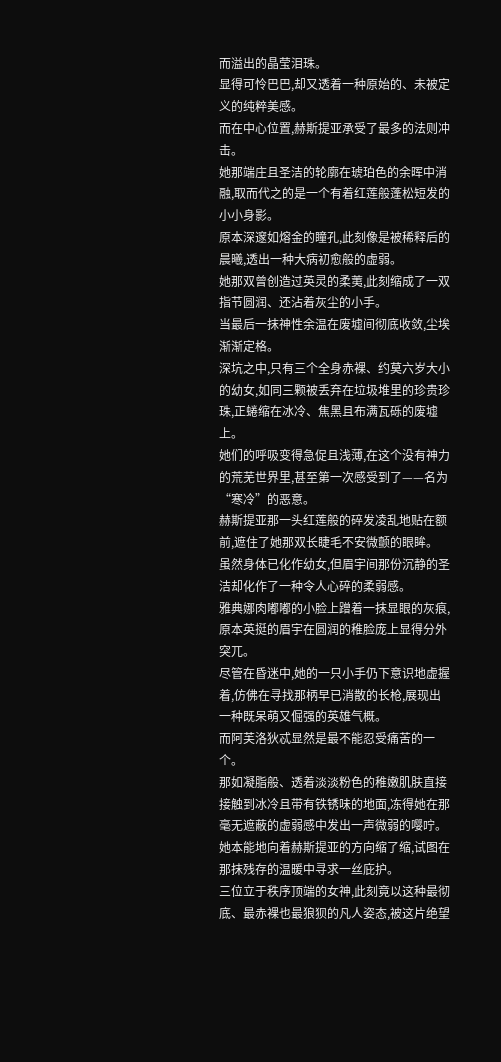而溢出的晶莹泪珠。
显得可怜巴巴,却又透着一种原始的、未被定义的纯粹美感。
而在中心位置,赫斯提亚承受了最多的法则冲击。
她那端庄且圣洁的轮廓在琥珀色的余晖中消融,取而代之的是一个有着红莲般蓬松短发的小小身影。
原本深邃如熔金的瞳孔,此刻像是被稀释后的晨曦,透出一种大病初愈般的虚弱。
她那双曾创造过英灵的柔荑,此刻缩成了一双指节圆润、还沾着灰尘的小手。
当最后一抹神性余温在废墟间彻底收敛,尘埃渐渐定格。
深坑之中,只有三个全身赤裸、约莫六岁大小的幼女,如同三颗被丢弃在垃圾堆里的珍贵珍珠,正蜷缩在冰冷、焦黑且布满瓦砾的废墟上。
她们的呼吸变得急促且浅薄,在这个没有神力的荒芜世界里,甚至第一次感受到了——名为“寒冷”的恶意。
赫斯提亚那一头红莲般的碎发凌乱地贴在额前,遮住了她那双长睫毛不安微颤的眼眸。
虽然身体已化作幼女,但眉宇间那份沉静的圣洁却化作了一种令人心碎的柔弱感。
雅典娜肉嘟嘟的小脸上蹭着一抹显眼的灰痕,原本英挺的眉宇在圆润的稚脸庞上显得分外突兀。
尽管在昏迷中,她的一只小手仍下意识地虚握着,仿佛在寻找那柄早已消散的长枪,展现出一种既呆萌又倔强的英雄气概。
而阿芙洛狄忒显然是最不能忍受痛苦的一个。
那如凝脂般、透着淡淡粉色的稚嫩肌肤直接接触到冰冷且带有铁锈味的地面,冻得她在那毫无遮蔽的虚弱感中发出一声微弱的嘤咛。
她本能地向着赫斯提亚的方向缩了缩,试图在那抹残存的温暖中寻求一丝庇护。
三位立于秩序顶端的女神,此刻竟以这种最彻底、最赤裸也最狼狈的凡人姿态,被这片绝望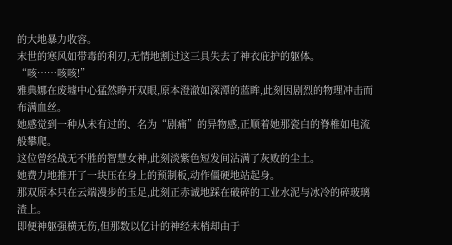的大地暴力收容。
末世的寒风如带毒的利刃,无情地割过这三具失去了神衣庇护的躯体。
“咳……咳咳!”
雅典娜在废墟中心猛然睁开双眼,原本澄澈如深潭的蓝眸,此刻因剧烈的物理冲击而布满血丝。
她感觉到一种从未有过的、名为“剧痛”的异物感,正顺着她那瓷白的脊椎如电流般攀爬。
这位曾经战无不胜的智慧女神,此刻淡紫色短发间沾满了灰败的尘土。
她费力地推开了一块压在身上的预制板,动作僵硬地站起身。
那双原本只在云端漫步的玉足,此刻正赤诚地踩在破碎的工业水泥与冰冷的碎玻璃渣上。
即便神躯强横无伤,但那数以亿计的神经末梢却由于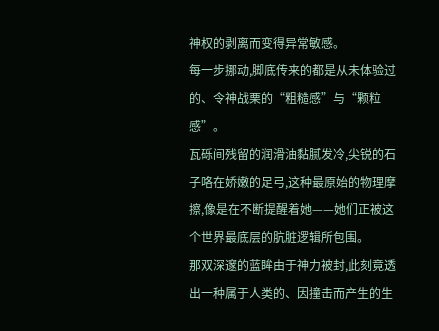神权的剥离而变得异常敏感。
每一步挪动,脚底传来的都是从未体验过的、令神战栗的“粗糙感”与“颗粒感”。
瓦砾间残留的润滑油黏腻发冷,尖锐的石子咯在娇嫩的足弓,这种最原始的物理摩擦,像是在不断提醒着她——她们正被这个世界最底层的肮脏逻辑所包围。
那双深邃的蓝眸由于神力被封,此刻竟透出一种属于人类的、因撞击而产生的生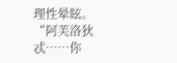理性晕眩。
“阿芙洛狄忒……你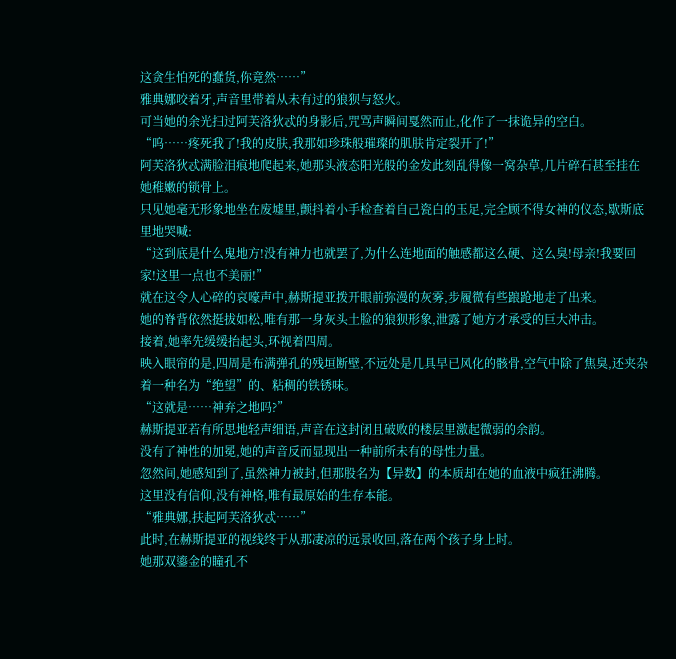这贪生怕死的蠢货,你竟然……”
雅典娜咬着牙,声音里带着从未有过的狼狈与怒火。
可当她的余光扫过阿芙洛狄忒的身影后,咒骂声瞬间戛然而止,化作了一抹诡异的空白。
“呜……疼死我了!我的皮肤,我那如珍珠般璀璨的肌肤肯定裂开了!”
阿芙洛狄忒满脸泪痕地爬起来,她那头液态阳光般的金发此刻乱得像一窝杂草,几片碎石甚至挂在她稚嫩的锁骨上。
只见她毫无形象地坐在废墟里,颤抖着小手检查着自己瓷白的玉足,完全顾不得女神的仪态,歇斯底里地哭喊:
“这到底是什么鬼地方!没有神力也就罢了,为什么连地面的触感都这么硬、这么臭!母亲!我要回家!这里一点也不美丽!”
就在这令人心碎的哀嚎声中,赫斯提亚拨开眼前弥漫的灰雾,步履微有些踉跄地走了出来。
她的脊背依然挺拔如松,唯有那一身灰头土脸的狼狈形象,泄露了她方才承受的巨大冲击。
接着,她率先缓缓抬起头,环视着四周。
映入眼帘的是,四周是布满弹孔的残垣断壁,不远处是几具早已风化的骸骨,空气中除了焦臭,还夹杂着一种名为“绝望”的、粘稠的铁锈味。
“这就是……神弃之地吗?”
赫斯提亚若有所思地轻声细语,声音在这封闭且破败的楼层里激起微弱的余韵。
没有了神性的加冕,她的声音反而显现出一种前所未有的母性力量。
忽然间,她感知到了,虽然神力被封,但那股名为【异数】的本质却在她的血液中疯狂沸腾。
这里没有信仰,没有神格,唯有最原始的生存本能。
“雅典娜,扶起阿芙洛狄忒……”
此时,在赫斯提亚的视线终于从那凄凉的远景收回,落在两个孩子身上时。
她那双鎏金的瞳孔不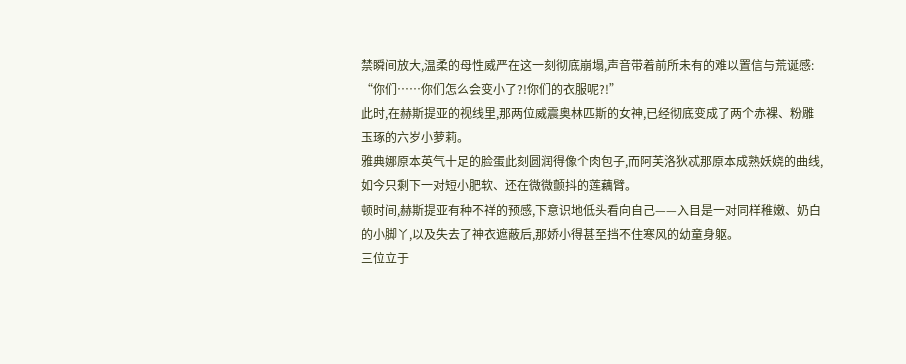禁瞬间放大,温柔的母性威严在这一刻彻底崩塌,声音带着前所未有的难以置信与荒诞感:
“你们……你们怎么会变小了?!你们的衣服呢?!”
此时,在赫斯提亚的视线里,那两位威震奥林匹斯的女神,已经彻底变成了两个赤裸、粉雕玉琢的六岁小萝莉。
雅典娜原本英气十足的脸蛋此刻圆润得像个肉包子,而阿芙洛狄忒那原本成熟妖娆的曲线,如今只剩下一对短小肥软、还在微微颤抖的莲藕臂。
顿时间,赫斯提亚有种不祥的预感,下意识地低头看向自己——入目是一对同样稚嫩、奶白的小脚丫,以及失去了神衣遮蔽后,那娇小得甚至挡不住寒风的幼童身躯。
三位立于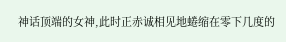神话顶端的女神,此时正赤诚相见地蜷缩在零下几度的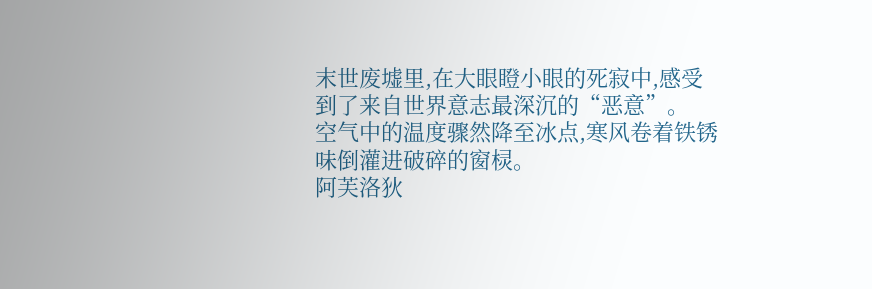末世废墟里,在大眼瞪小眼的死寂中,感受到了来自世界意志最深沉的“恶意”。
空气中的温度骤然降至冰点,寒风卷着铁锈味倒灌进破碎的窗棂。
阿芙洛狄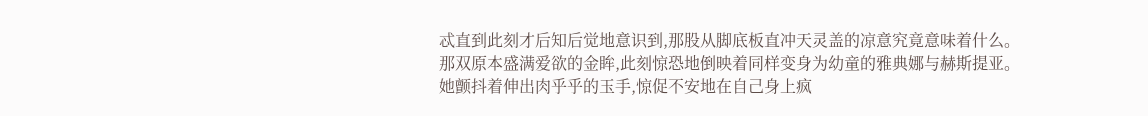忒直到此刻才后知后觉地意识到,那股从脚底板直冲天灵盖的凉意究竟意味着什么。
那双原本盛满爱欲的金眸,此刻惊恐地倒映着同样变身为幼童的雅典娜与赫斯提亚。
她颤抖着伸出肉乎乎的玉手,惊促不安地在自己身上疯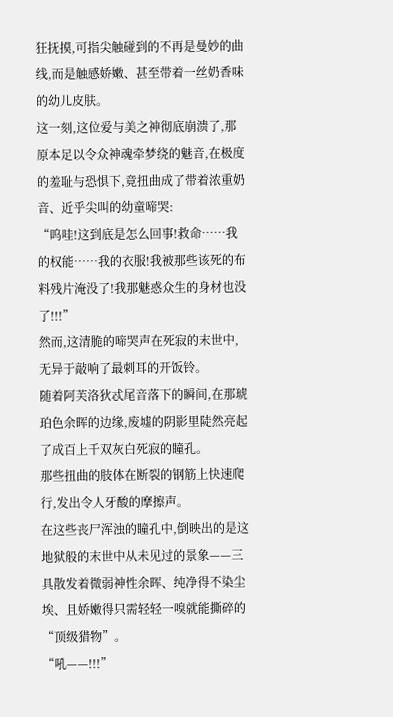狂抚摸,可指尖触碰到的不再是曼妙的曲线,而是触感娇嫩、甚至带着一丝奶香味的幼儿皮肤。
这一刻,这位爱与美之神彻底崩溃了,那原本足以令众神魂牵梦绕的魅音,在极度的羞耻与恐惧下,竟扭曲成了带着浓重奶音、近乎尖叫的幼童啼哭:
“呜哇!这到底是怎么回事!救命……我的权能……我的衣服!我被那些该死的布料残片淹没了!我那魅惑众生的身材也没了!!!”
然而,这清脆的啼哭声在死寂的末世中,无异于敲响了最刺耳的开饭铃。
随着阿芙洛狄忒尾音落下的瞬间,在那琥珀色余晖的边缘,废墟的阴影里陡然亮起了成百上千双灰白死寂的瞳孔。
那些扭曲的肢体在断裂的钢筋上快速爬行,发出令人牙酸的摩擦声。
在这些丧尸浑浊的瞳孔中,倒映出的是这地狱般的末世中从未见过的景象——三具散发着微弱神性余晖、纯净得不染尘埃、且娇嫩得只需轻轻一嗅就能撕碎的“顶级猎物”。
“吼——!!!”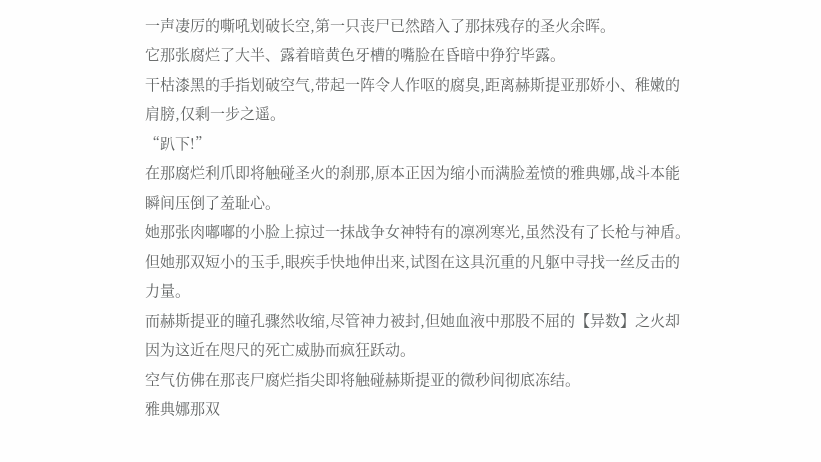一声凄厉的嘶吼划破长空,第一只丧尸已然踏入了那抹残存的圣火余晖。
它那张腐烂了大半、露着暗黄色牙槽的嘴脸在昏暗中狰狞毕露。
干枯漆黑的手指划破空气,带起一阵令人作呕的腐臭,距离赫斯提亚那娇小、稚嫩的肩膀,仅剩一步之遥。
“趴下!”
在那腐烂利爪即将触碰圣火的刹那,原本正因为缩小而满脸羞愤的雅典娜,战斗本能瞬间压倒了羞耻心。
她那张肉嘟嘟的小脸上掠过一抹战争女神特有的凛冽寒光,虽然没有了长枪与神盾。
但她那双短小的玉手,眼疾手快地伸出来,试图在这具沉重的凡躯中寻找一丝反击的力量。
而赫斯提亚的瞳孔骤然收缩,尽管神力被封,但她血液中那股不屈的【异数】之火却因为这近在咫尺的死亡威胁而疯狂跃动。
空气仿佛在那丧尸腐烂指尖即将触碰赫斯提亚的微秒间彻底冻结。
雅典娜那双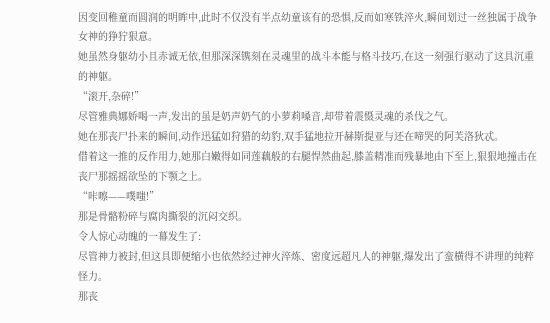因变回稚童而圆润的明眸中,此时不仅没有半点幼童该有的恐惧,反而如寒铁淬火,瞬间划过一丝独属于战争女神的狰狞狠意。
她虽然身躯幼小且赤诚无依,但那深深镌刻在灵魂里的战斗本能与格斗技巧,在这一刻强行驱动了这具沉重的神躯。
“滚开,杂碎!”
尽管雅典娜娇喝一声,发出的虽是奶声奶气的小萝莉嗓音,却带着震慑灵魂的杀伐之气。
她在那丧尸扑来的瞬间,动作迅猛如狩猎的幼豹,双手猛地拉开赫斯提亚与还在啼哭的阿芙洛狄忒。
借着这一推的反作用力,她那白嫩得如同莲藕般的右腿悍然曲起,膝盖精准而残暴地由下至上,狠狠地撞击在丧尸那摇摇欲坠的下颚之上。
“咔嚓——噗嗤!”
那是骨骼粉碎与腐肉撕裂的沉闷交织。
令人惊心动魄的一幕发生了:
尽管神力被封,但这具即便缩小也依然经过神火淬炼、密度远超凡人的神躯,爆发出了蛮横得不讲理的纯粹怪力。
那丧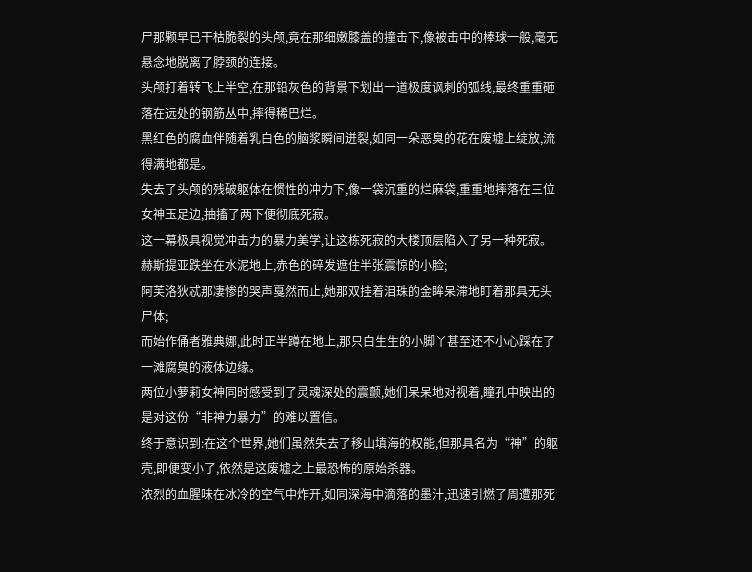尸那颗早已干枯脆裂的头颅,竟在那细嫩膝盖的撞击下,像被击中的棒球一般,毫无悬念地脱离了脖颈的连接。
头颅打着转飞上半空,在那铅灰色的背景下划出一道极度讽刺的弧线,最终重重砸落在远处的钢筋丛中,摔得稀巴烂。
黑红色的腐血伴随着乳白色的脑浆瞬间迸裂,如同一朵恶臭的花在废墟上绽放,流得满地都是。
失去了头颅的残破躯体在惯性的冲力下,像一袋沉重的烂麻袋,重重地摔落在三位女神玉足边,抽搐了两下便彻底死寂。
这一幕极具视觉冲击力的暴力美学,让这栋死寂的大楼顶层陷入了另一种死寂。
赫斯提亚跌坐在水泥地上,赤色的碎发遮住半张震惊的小脸;
阿芙洛狄忒那凄惨的哭声戛然而止,她那双挂着泪珠的金眸呆滞地盯着那具无头尸体;
而始作俑者雅典娜,此时正半蹲在地上,那只白生生的小脚丫甚至还不小心踩在了一滩腐臭的液体边缘。
两位小萝莉女神同时感受到了灵魂深处的震颤,她们呆呆地对视着,瞳孔中映出的是对这份“非神力暴力”的难以置信。
终于意识到:在这个世界,她们虽然失去了移山填海的权能,但那具名为“神”的躯壳,即便变小了,依然是这废墟之上最恐怖的原始杀器。
浓烈的血腥味在冰冷的空气中炸开,如同深海中滴落的墨汁,迅速引燃了周遭那死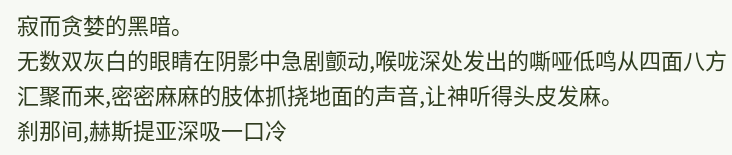寂而贪婪的黑暗。
无数双灰白的眼睛在阴影中急剧颤动,喉咙深处发出的嘶哑低鸣从四面八方汇聚而来,密密麻麻的肢体抓挠地面的声音,让神听得头皮发麻。
刹那间,赫斯提亚深吸一口冷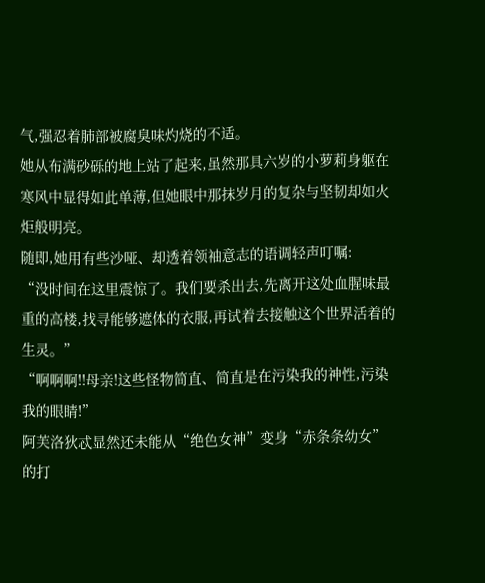气,强忍着肺部被腐臭味灼烧的不适。
她从布满砂砾的地上站了起来,虽然那具六岁的小萝莉身躯在寒风中显得如此单薄,但她眼中那抹岁月的复杂与坚韧却如火炬般明亮。
随即,她用有些沙哑、却透着领袖意志的语调轻声叮嘱:
“没时间在这里震惊了。我们要杀出去,先离开这处血腥味最重的高楼,找寻能够遮体的衣服,再试着去接触这个世界活着的生灵。”
“啊啊啊!!母亲!这些怪物简直、简直是在污染我的神性,污染我的眼睛!”
阿芙洛狄忒显然还未能从“绝色女神”变身“赤条条幼女”的打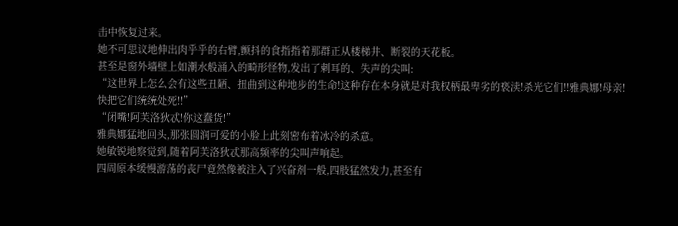击中恢复过来。
她不可思议地伸出肉乎乎的右臂,颤抖的食指指着那群正从楼梯井、断裂的天花板。
甚至是窗外墙壁上如潮水般涌入的畸形怪物,发出了刺耳的、失声的尖叫:
“这世界上怎么会有这些丑陋、扭曲到这种地步的生命!这种存在本身就是对我权柄最卑劣的亵渎!杀光它们!!雅典娜!母亲!快把它们统统处死!!”
“闭嘴!阿芙洛狄忒!你这蠢货!”
雅典娜猛地回头,那张圆润可爱的小脸上此刻密布着冰冷的杀意。
她敏锐地察觉到,随着阿芙洛狄忒那高频率的尖叫声响起。
四周原本缓慢游荡的丧尸竟然像被注入了兴奋剂一般,四肢猛然发力,甚至有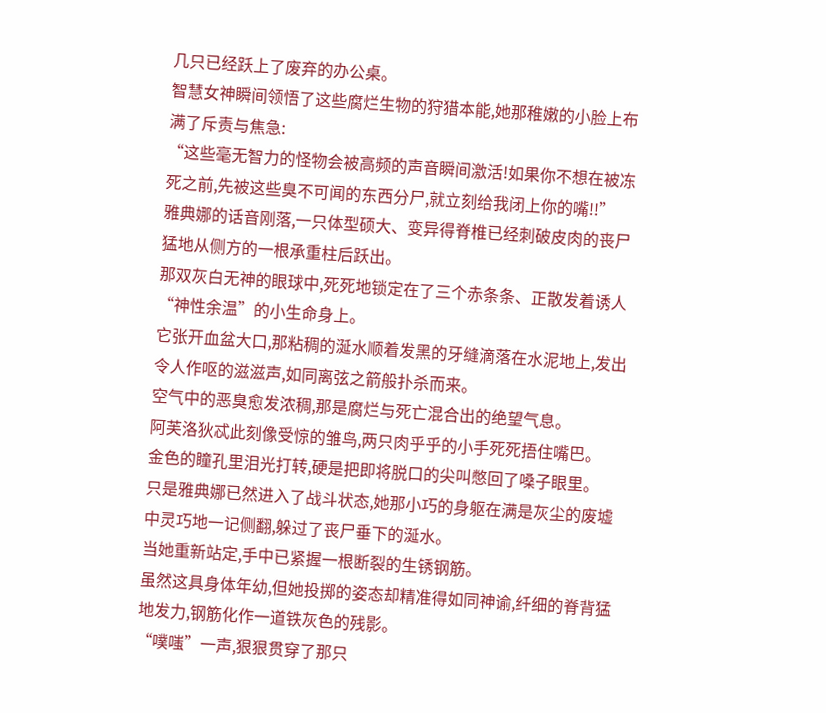几只已经跃上了废弃的办公桌。
智慧女神瞬间领悟了这些腐烂生物的狩猎本能,她那稚嫩的小脸上布满了斥责与焦急:
“这些毫无智力的怪物会被高频的声音瞬间激活!如果你不想在被冻死之前,先被这些臭不可闻的东西分尸,就立刻给我闭上你的嘴!!”
雅典娜的话音刚落,一只体型硕大、变异得脊椎已经刺破皮肉的丧尸猛地从侧方的一根承重柱后跃出。
那双灰白无神的眼球中,死死地锁定在了三个赤条条、正散发着诱人“神性余温”的小生命身上。
它张开血盆大口,那粘稠的涎水顺着发黑的牙缝滴落在水泥地上,发出令人作呕的滋滋声,如同离弦之箭般扑杀而来。
空气中的恶臭愈发浓稠,那是腐烂与死亡混合出的绝望气息。
阿芙洛狄忒此刻像受惊的雏鸟,两只肉乎乎的小手死死捂住嘴巴。
金色的瞳孔里泪光打转,硬是把即将脱口的尖叫憋回了嗓子眼里。
只是雅典娜已然进入了战斗状态,她那小巧的身躯在满是灰尘的废墟中灵巧地一记侧翻,躲过了丧尸垂下的涎水。
当她重新站定,手中已紧握一根断裂的生锈钢筋。
虽然这具身体年幼,但她投掷的姿态却精准得如同神谕,纤细的脊背猛地发力,钢筋化作一道铁灰色的残影。
“噗嗤”一声,狠狠贯穿了那只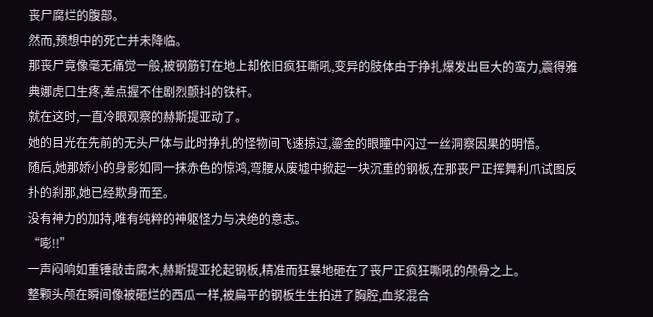丧尸腐烂的腹部。
然而,预想中的死亡并未降临。
那丧尸竟像毫无痛觉一般,被钢筋钉在地上却依旧疯狂嘶吼,变异的肢体由于挣扎爆发出巨大的蛮力,震得雅典娜虎口生疼,差点握不住剧烈颤抖的铁杆。
就在这时,一直冷眼观察的赫斯提亚动了。
她的目光在先前的无头尸体与此时挣扎的怪物间飞速掠过,鎏金的眼瞳中闪过一丝洞察因果的明悟。
随后,她那娇小的身影如同一抹赤色的惊鸿,弯腰从废墟中掀起一块沉重的钢板,在那丧尸正挥舞利爪试图反扑的刹那,她已经欺身而至。
没有神力的加持,唯有纯粹的神躯怪力与决绝的意志。
“嘭!!”
一声闷响如重锤敲击腐木,赫斯提亚抡起钢板,精准而狂暴地砸在了丧尸正疯狂嘶吼的颅骨之上。
整颗头颅在瞬间像被砸烂的西瓜一样,被扁平的钢板生生拍进了胸腔,血浆混合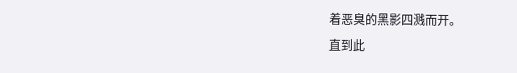着恶臭的黑影四溅而开。
直到此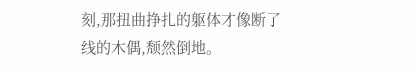刻,那扭曲挣扎的躯体才像断了线的木偶,颓然倒地。